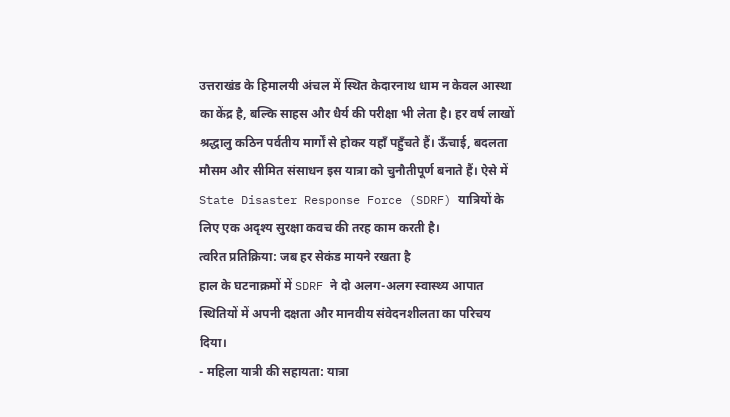उत्तराखंड के हिमालयी अंचल में स्थित केदारनाथ धाम न केवल आस्था का केंद्र है, बल्कि साहस और धैर्य की परीक्षा भी लेता है। हर वर्ष लाखों श्रद्धालु कठिन पर्वतीय मार्गों से होकर यहाँ पहुँचते हैं। ऊँचाई, बदलता मौसम और सीमित संसाधन इस यात्रा को चुनौतीपूर्ण बनाते हैं। ऐसे में State Disaster Response Force (SDRF) यात्रियों के लिए एक अदृश्य सुरक्षा कवच की तरह काम करती है।
त्वरित प्रतिक्रिया: जब हर सेकंड मायने रखता है
हाल के घटनाक्रमों में SDRF ने दो अलग-अलग स्वास्थ्य आपात स्थितियों में अपनी दक्षता और मानवीय संवेदनशीलता का परिचय दिया।
- महिला यात्री की सहायता: यात्रा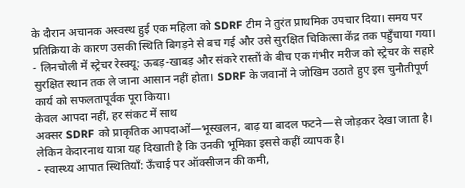के दौरान अचानक अस्वस्थ हुई एक महिला को SDRF टीम ने तुरंत प्राथमिक उपचार दिया। समय पर प्रतिक्रिया के कारण उसकी स्थिति बिगड़ने से बच गई और उसे सुरक्षित चिकित्सा केंद्र तक पहुँचाया गया।
- लिनचोली में स्ट्रेचर रेस्क्यू: ऊबड़-खाबड़ और संकरे रास्तों के बीच एक गंभीर मरीज को स्ट्रेचर के सहारे सुरक्षित स्थान तक ले जाना आसान नहीं होता। SDRF के जवानों ने जोखिम उठाते हुए इस चुनौतीपूर्ण कार्य को सफलतापूर्वक पूरा किया।
केवल आपदा नहीं, हर संकट में साथ
अक्सर SDRF को प्राकृतिक आपदाओं—भूस्खलन, बाढ़ या बादल फटने—से जोड़कर देखा जाता है। लेकिन केदारनाथ यात्रा यह दिखाती है कि उनकी भूमिका इससे कहीं व्यापक है।
- स्वास्थ्य आपात स्थितियाँ: ऊँचाई पर ऑक्सीजन की कमी,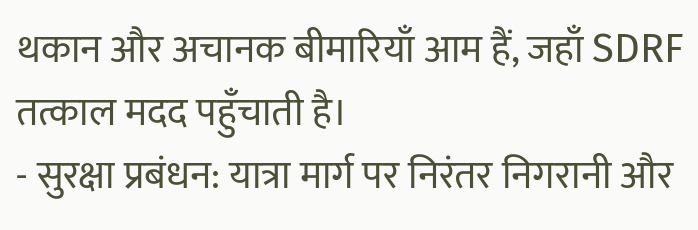थकान और अचानक बीमारियाँ आम हैं, जहाँ SDRF तत्काल मदद पहुँचाती है।
- सुरक्षा प्रबंधन: यात्रा मार्ग पर निरंतर निगरानी और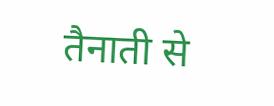तैनाती से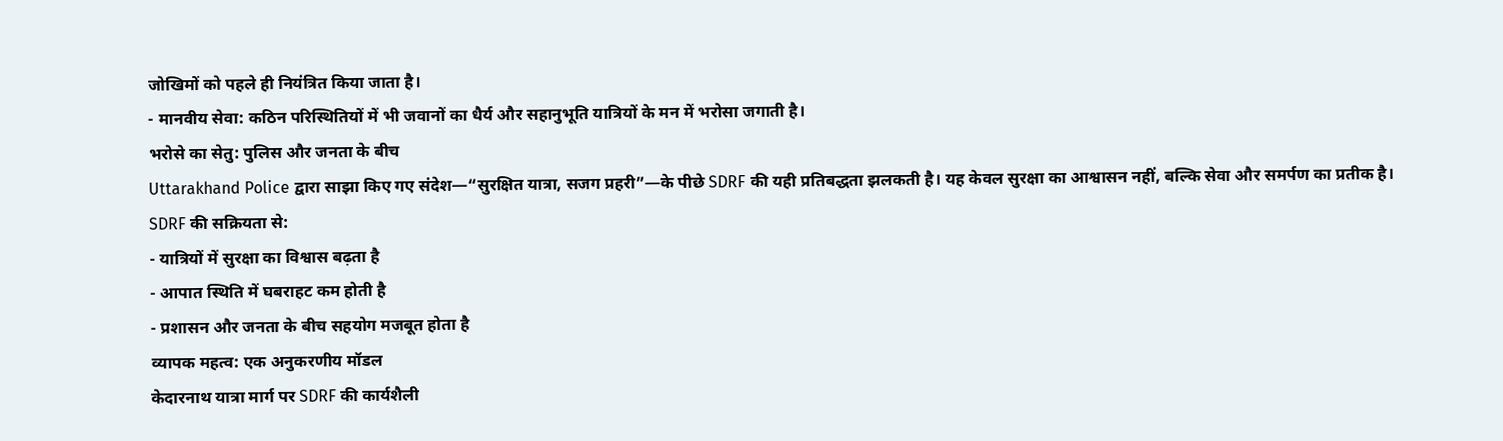जोखिमों को पहले ही नियंत्रित किया जाता है।
- मानवीय सेवा: कठिन परिस्थितियों में भी जवानों का धैर्य और सहानुभूति यात्रियों के मन में भरोसा जगाती है।
भरोसे का सेतु: पुलिस और जनता के बीच
Uttarakhand Police द्वारा साझा किए गए संदेश—“सुरक्षित यात्रा, सजग प्रहरी”—के पीछे SDRF की यही प्रतिबद्धता झलकती है। यह केवल सुरक्षा का आश्वासन नहीं, बल्कि सेवा और समर्पण का प्रतीक है।
SDRF की सक्रियता से:
- यात्रियों में सुरक्षा का विश्वास बढ़ता है
- आपात स्थिति में घबराहट कम होती है
- प्रशासन और जनता के बीच सहयोग मजबूत होता है
व्यापक महत्व: एक अनुकरणीय मॉडल
केदारनाथ यात्रा मार्ग पर SDRF की कार्यशैली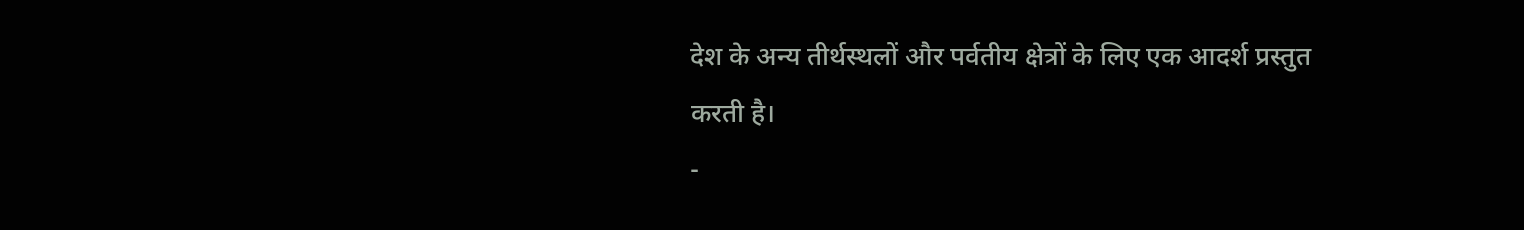देश के अन्य तीर्थस्थलों और पर्वतीय क्षेत्रों के लिए एक आदर्श प्रस्तुत करती है।
-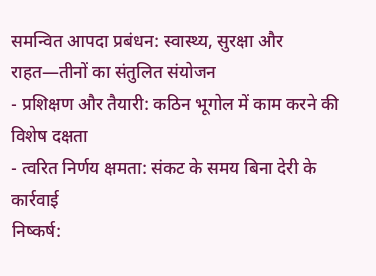समन्वित आपदा प्रबंधन: स्वास्थ्य, सुरक्षा और राहत—तीनों का संतुलित संयोजन
- प्रशिक्षण और तैयारी: कठिन भूगोल में काम करने की विशेष दक्षता
- त्वरित निर्णय क्षमता: संकट के समय बिना देरी के कार्रवाई
निष्कर्ष: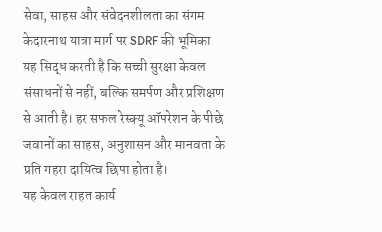सेवा, साहस और संवेदनशीलता का संगम
केदारनाथ यात्रा मार्ग पर SDRF की भूमिका यह सिद्ध करती है कि सच्ची सुरक्षा केवल संसाधनों से नहीं, बल्कि समर्पण और प्रशिक्षण से आती है। हर सफल रेस्क्यू ऑपरेशन के पीछे जवानों का साहस, अनुशासन और मानवता के प्रति गहरा दायित्व छिपा होता है।
यह केवल राहत कार्य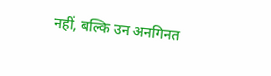नहीं, बल्कि उन अनगिनत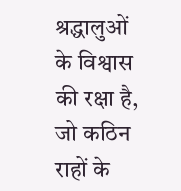श्रद्धालुओं के विश्वास की रक्षा है, जो कठिन राहों के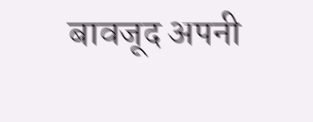बावजूद अपनी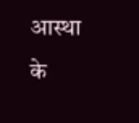आस्था के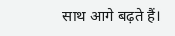साथ आगे बढ़ते हैं।